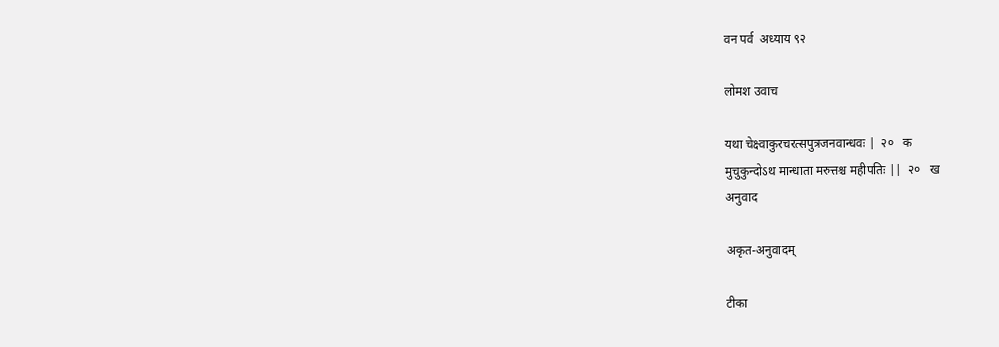वन पर्व  अध्याय ९२

लोमश उवाच

यथा चेक्ष्वाकुरचरत्सपुत्रजनवान्धवः |  २०   क
मुचुकुन्दोऽथ मान्धाता मरुत्तश्च महीपतिः ||  २०   ख
अनुवाद

अकृत-अनुवादम्

टीका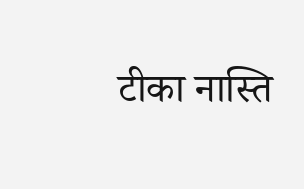टीका नास्ति